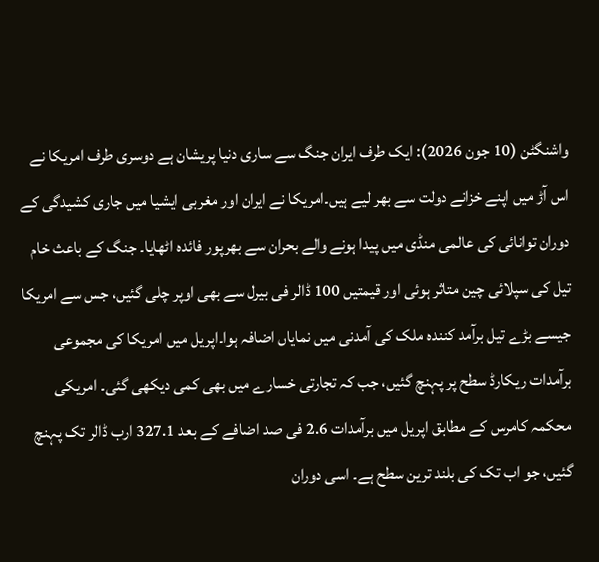واشنگٹن (10 جون 2026): ایک طرف ایران جنگ سے ساری دنیا پریشان ہے دوسری طرف امریکا نے اس آڑ میں اپنے خزانے دولت سے بھر لیے ہیں۔امریکا نے ایران اور مغربی ایشیا میں جاری کشیدگی کے دوران توانائی کی عالمی منڈی میں پیدا ہونے والے بحران سے بھرپور فائدہ اٹھایا۔ جنگ کے باعث خام تیل کی سپلائی چین متاثر ہوئی اور قیمتیں 100 ڈالر فی بیرل سے بھی اوپر چلی گئیں، جس سے امریکا جیسے بڑے تیل برآمد کنندہ ملک کی آمدنی میں نمایاں اضافہ ہوا۔اپریل میں امریکا کی مجموعی برآمدات ریکارڈ سطح پر پہنچ گئیں، جب کہ تجارتی خسارے میں بھی کمی دیکھی گئی۔ امریکی محکمہ کامرس کے مطابق اپریل میں برآمدات 2.6 فی صد اضافے کے بعد 327.1 ارب ڈالر تک پہنچ گئیں، جو اب تک کی بلند ترین سطح ہے۔ اسی دوران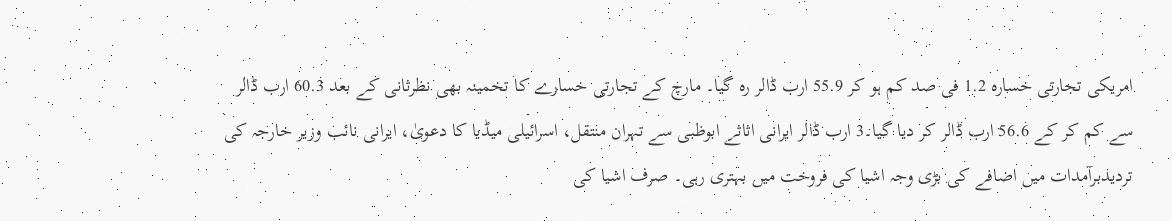امریکی تجارتی خسارہ 1.2 فی صد کم ہو کر 55.9 ارب ڈالر رہ گیا۔ مارچ کے تجارتی خسارے کا تخمینہ بھی نظرثانی کے بعد 60.3 ارب ڈالر سے کم کر کے 56.6 ارب ڈالر کر دیا گیا۔3 ارب ڈالر ایرانی اثاثے ابوظبی سے تہران منتقل، اسرائیلی میڈیا کا دعویٰ، ایرانی نائب وزیر خارجہ کی تردیدبرآمدات میں اضافے کی بڑی وجہ اشیا کی فروخت میں بہتری رہی۔ صرف اشیا کی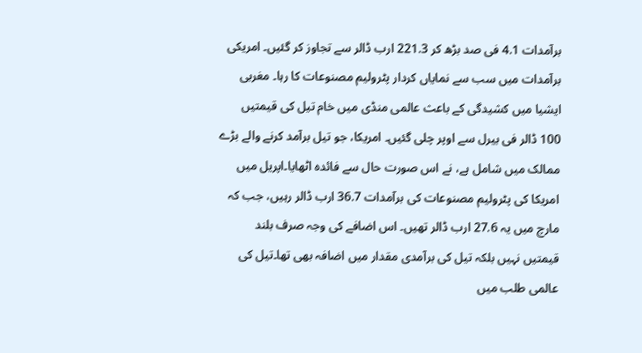برآمدات 4.1 فی صد بڑھ کر 221.3 ارب ڈالر سے تجاوز کر گئیں۔ امریکی برآمدات میں سب سے نمایاں کردار پٹرولیم مصنوعات کا رہا۔ مغربی ایشیا میں کشیدگی کے باعث عالمی منڈی میں خام تیل کی قیمتیں 100 ڈالر فی بیرل سے اوپر چلی گئیں۔ امریکا، جو تیل برآمد کرنے والے بڑے ممالک میں شامل ہے، نے اس صورت حال سے فائدہ اٹھایا۔اپریل میں امریکا کی پٹرولیم مصنوعات کی برآمدات 36.7 ارب ڈالر رہیں، جب کہ مارچ میں یہ 27.6 ارب ڈالر تھیں۔ اس اضافے کی وجہ صرف بلند قیمتیں نہیں بلکہ تیل کی برآمدی مقدار میں اضافہ بھی تھا۔تیل کی عالمی طلب میں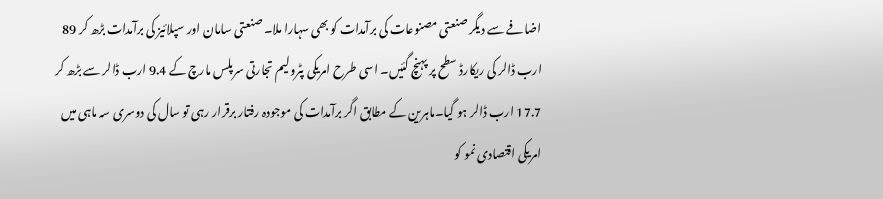اضافے سے دیگر صنعتی مصنوعات کی برآمدات کو بھی سہارا ملا۔ صنعتی سامان اور سپلائیز کی برآمدات بڑھ کر 89 ارب ڈالر کی ریکارڈ سطح پر پہنچ گئیں۔ اسی طرح امریکی پٹرولیم تجارتی سرپلس مارچ کے 9.4 ارب ڈالر سے بڑھ کر 17.7 ارب ڈالر ہو گیا۔ماہرین کے مطابق اگر برآمدات کی موجودہ رفتار برقرار رہی تو سال کی دوسری سہ ماہی میں امریکی اقتصادی نمو کو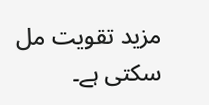مزید تقویت مل سکتی ہے۔